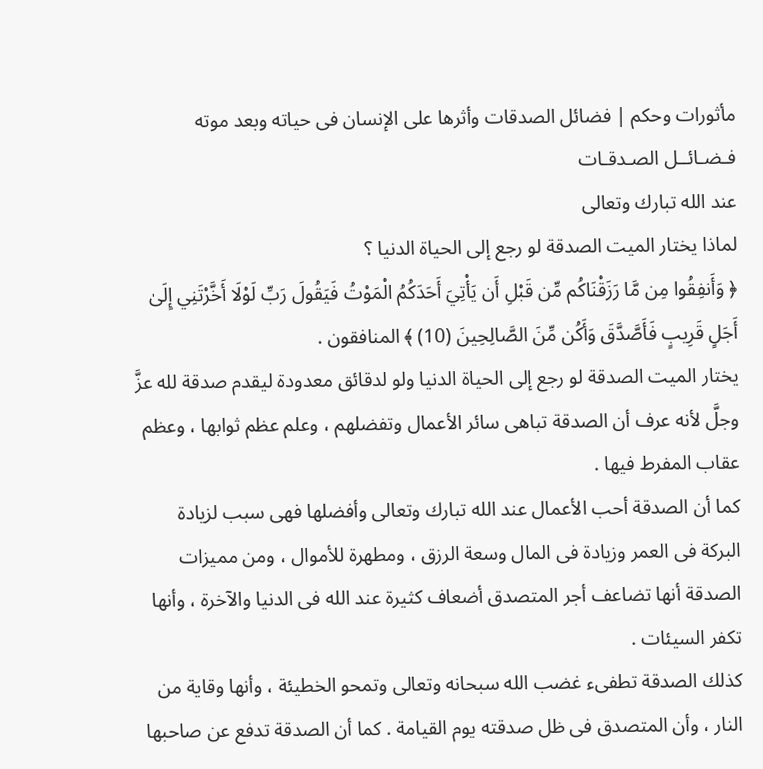مأثورات وحكم | فضائل الصدقات وأثرها على الإنسان فى حياته وبعد موته
فـضـائــل الصـدقـات
عند الله تبارك وتعالى
لماذا يختار الميت الصدقة لو رجع إلى الحياة الدنيا ؟
﴿ وَأَنفِقُوا مِن مَّا رَزَقْنَاكُم مِّن قَبْلِ أَن يَأْتِيَ أَحَدَكُمُ الْمَوْتُ فَيَقُولَ رَبِّ لَوْلَا أَخَّرْتَنِي إِلَىٰ أَجَلٍ قَرِيبٍ فَأَصَّدَّقَ وَأَكُن مِّنَ الصَّالِحِينَ (10) ﴾ المنافقون .
يختار الميت الصدقة لو رجع إلى الحياة الدنيا ولو لدقائق معدودة ليقدم صدقة لله عزَّ وجلَّ لأنه عرف أن الصدقة تباهى سائر الأعمال وتفضلهم ، وعلم عظم ثوابها ، وعظم عقاب المفرط فيها .
كما أن الصدقة أحب الأعمال عند الله تبارك وتعالى وأفضلها فهى سبب لزيادة البركة فى العمر وزيادة فى المال وسعة الرزق ، ومطهرة للأموال ، ومن مميزات الصدقة أنها تضاعف أجر المتصدق أضعاف كثيرة عند الله فى الدنيا والآخرة ، وأنها تكفر السيئات .
كذلك الصدقة تطفىء غضب الله سبحانه وتعالى وتمحو الخطيئة ، وأنها وقاية من النار ، وأن المتصدق فى ظل صدقته يوم القيامة . كما أن الصدقة تدفع عن صاحبها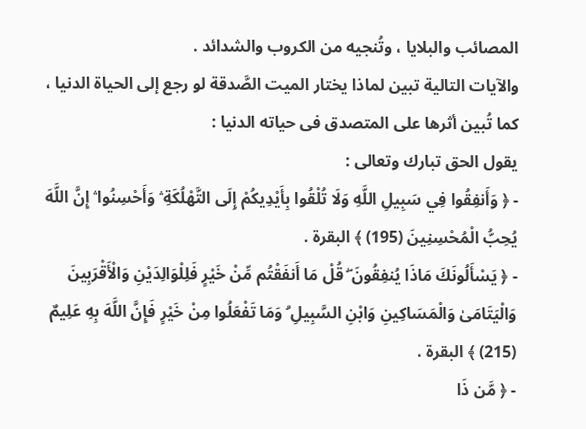المصائب والبلايا ، وتُنجيه من الكروب والشدائد .
والآيات التالية تبين لماذا يختار الميت الصَّدقة لو رجع إلى الحياة الدنيا ، كما تُبين أثرها على المتصدق فى حياته الدنيا :
يقول الحق تبارك وتعالى :
- ﴿ وَأَنفِقُوا فِي سَبِيلِ اللَّهِ وَلَا تُلْقُوا بِأَيْدِيكُمْ إِلَى التَّهْلُكَةِ ۛ وَأَحْسِنُوا ۛ إِنَّ اللَّهَ يُحِبُّ الْمُحْسِنِينَ (195) ﴾ البقرة .
- ﴿ يَسْأَلُونَكَ مَاذَا يُنفِقُونَ ۖ قُلْ مَا أَنفَقْتُم مِّنْ خَيْرٍ فَلِلْوَالِدَيْنِ وَالْأَقْرَبِينَ وَالْيَتَامَىٰ وَالْمَسَاكِينِ وَابْنِ السَّبِيلِ ۗ وَمَا تَفْعَلُوا مِنْ خَيْرٍ فَإِنَّ اللَّهَ بِهِ عَلِيمٌ (215) ﴾ البقرة .
- ﴿ مَّن ذَا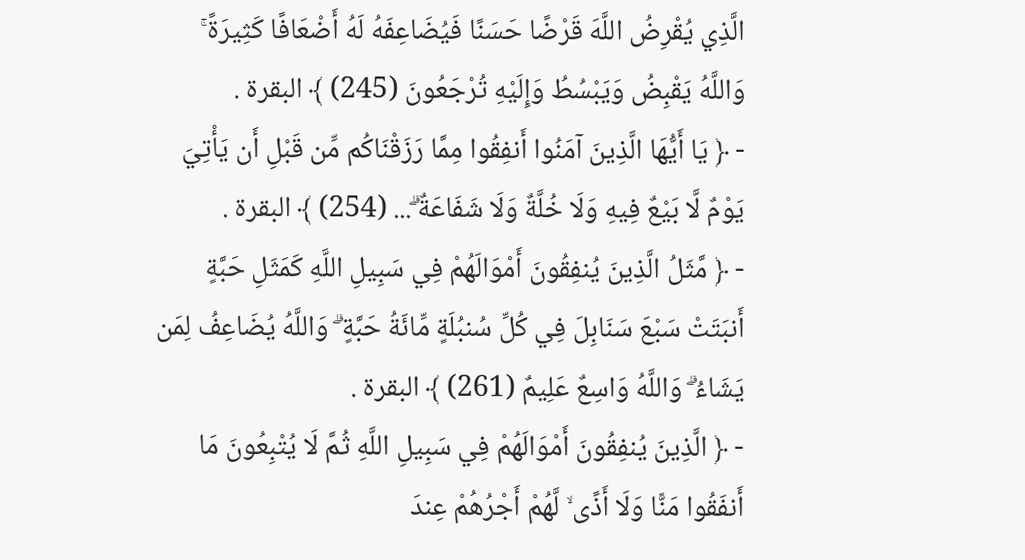الَّذِي يُقْرِضُ اللَّهَ قَرْضًا حَسَنًا فَيُضَاعِفَهُ لَهُ أَضْعَافًا كَثِيرَةً ۚ وَاللَّهُ يَقْبِضُ وَيَبْسُطُ وَإِلَيْهِ تُرْجَعُونَ (245) ﴾ البقرة .
- ﴿ يَا أَيُّهَا الَّذِينَ آمَنُوا أَنفِقُوا مِمَّا رَزَقْنَاكُم مِّن قَبْلِ أَن يَأْتِيَ يَوْمٌ لَّا بَيْعٌ فِيهِ وَلَا خُلَّةٌ وَلَا شَفَاعَةٌ ۗ... (254) ﴾ البقرة .
- ﴿ مَّثَلُ الَّذِينَ يُنفِقُونَ أَمْوَالَهُمْ فِي سَبِيلِ اللَّهِ كَمَثَلِ حَبَّةٍ أَنبَتَتْ سَبْعَ سَنَابِلَ فِي كُلِّ سُنبُلَةٍ مِّائَةُ حَبَّةٍ ۗ وَاللَّهُ يُضَاعِفُ لِمَن يَشَاءُ ۗ وَاللَّهُ وَاسِعٌ عَلِيمٌ (261) ﴾ البقرة .
- ﴿ الَّذِينَ يُنفِقُونَ أَمْوَالَهُمْ فِي سَبِيلِ اللَّهِ ثُمَّ لَا يُتْبِعُونَ مَا أَنفَقُوا مَنًّا وَلَا أَذًى ۙ لَّهُمْ أَجْرُهُمْ عِندَ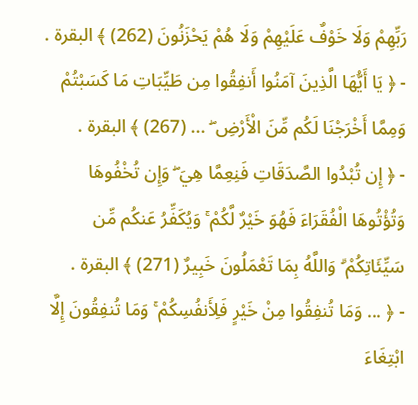رَبِّهِمْ وَلَا خَوْفٌ عَلَيْهِمْ وَلَا هُمْ يَحْزَنُونَ (262) ﴾ البقرة .
- ﴿ يَا أَيُّهَا الَّذِينَ آمَنُوا أَنفِقُوا مِن طَيِّبَاتِ مَا كَسَبْتُمْ وَمِمَّا أَخْرَجْنَا لَكُم مِّنَ الْأَرْضِ ۖ ... (267) ﴾ البقرة .
- ﴿ إِن تُبْدُوا الصَّدَقَاتِ فَنِعِمَّا هِيَ ۖ وَإِن تُخْفُوهَا وَتُؤْتُوهَا الْفُقَرَاءَ فَهُوَ خَيْرٌ لَّكُمْ ۚ وَيُكَفِّرُ عَنكُم مِّن سَيِّئَاتِكُمْ ۗ وَاللَّهُ بِمَا تَعْمَلُونَ خَبِيرٌ (271) ﴾ البقرة .
- ﴿ ... وَمَا تُنفِقُوا مِنْ خَيْرٍ فَلِأَنفُسِكُمْ ۚ وَمَا تُنفِقُونَ إِلَّا ابْتِغَاءَ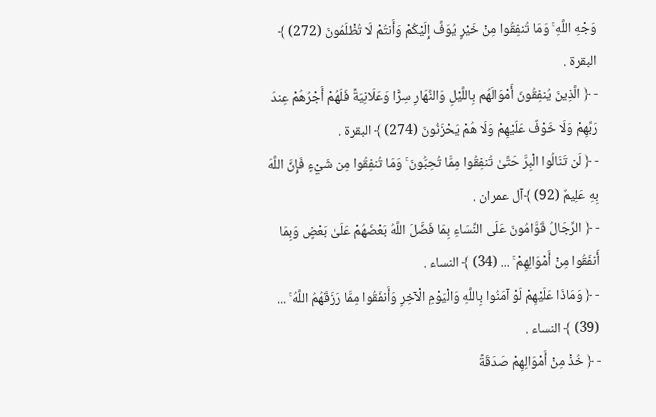وَجْهِ اللَّهِ ۚ وَمَا تُنفِقُوا مِنْ خَيْرٍ يُوَفَّ إِلَيْكُمْ وَأَنتُمْ لَا تُظْلَمُونَ (272) ﴾ البقرة .
- ﴿ الَّذِينَ يُنفِقُونَ أَمْوَالَهُم بِاللَّيْلِ وَالنَّهَارِ سِرًّا وَعَلَانِيَةً فَلَهُمْ أَجْرُهُمْ عِندَ رَبِّهِمْ وَلَا خَوْفٌ عَلَيْهِمْ وَلَا هُمْ يَحْزَنُونَ (274) ﴾ البقرة .
- ﴿ لَن تَنَالُوا الْبِرَّ حَتَّىٰ تُنفِقُوا مِمَّا تُحِبُّونَ ۚ وَمَا تُنفِقُوا مِن شَيْءٍ فَإِنَّ اللَّهَ بِهِ عَلِيمٌ (92) ﴾آل عمران .
- ﴿ الرِّجَالُ قَوَّامُونَ عَلَى النِّسَاءِ بِمَا فَضَّلَ اللَّهُ بَعْضَهُمْ عَلَىٰ بَعْضٍ وَبِمَا أَنفَقُوا مِنْ أَمْوَالِهِمْ ۚ ... (34) ﴾ النساء .
- ﴿ وَمَاذَا عَلَيْهِمْ لَوْ آمَنُوا بِاللَّهِ وَالْيَوْمِ الْآخِرِ وَأَنفَقُوا مِمَّا رَزَقَهُمُ اللَّهُ ۚ ... (39) ﴾ النساء .
- ﴿ خُذْ مِنْ أَمْوَالِهِمْ صَدَقَةً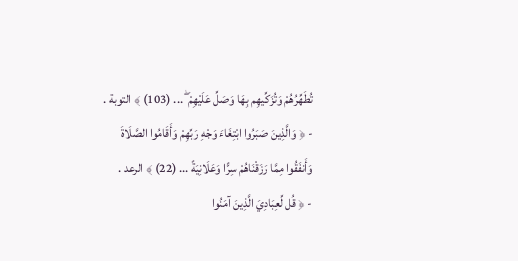تُطَهِّرُهُمْ وَتُزَكِّيهِم بِهَا وَصَلِّ عَلَيْهِمْ ۖ ... (103) ﴾ التوبة .
- ﴿ وَالَّذِينَ صَبَرُوا ابْتِغَاءَ وَجْهِ رَبِّهِمْ وَأَقَامُوا الصَّلَاةَ وَأَنفَقُوا مِمَّا رَزَقْنَاهُمْ سِرًّا وَعَلَانِيَةً ... (22) ﴾ الرعد .
- ﴿ قُل لِّعِبَادِيَ الَّذِينَ آمَنُوا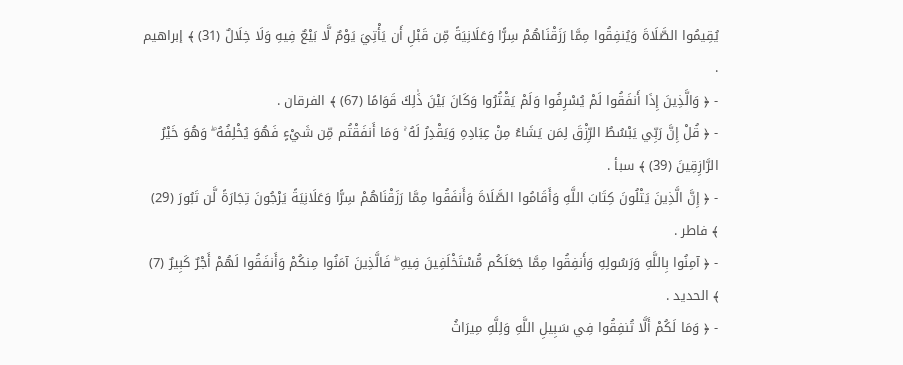يُقِيمُوا الصَّلَاةَ وَيُنفِقُوا مِمَّا رَزَقْنَاهُمْ سِرًّا وَعَلَانِيَةً مِّن قَبْلِ أَن يَأْتِيَ يَوْمٌ لَّا بَيْعٌ فِيهِ وَلَا خِلَالٌ (31) ﴾ إبراهيم .
- ﴿ وَالَّذِينَ إِذَا أَنفَقُوا لَمْ يُسْرِفُوا وَلَمْ يَقْتُرُوا وَكَانَ بَيْنَ ذَٰلِكَ قَوَامًا (67) ﴾ الفرقان .
- ﴿ قُلْ إِنَّ رَبِّي يَبْسُطُ الرِّزْقَ لِمَن يَشَاءُ مِنْ عِبَادِهِ وَيَقْدِرُ لَهُ ۚ وَمَا أَنفَقْتُم مِّن شَيْءٍ فَهُوَ يُخْلِفُهُ ۖ وَهُوَ خَيْرُ الرَّازِقِينَ (39) ﴾ سبأ .
- ﴿ إِنَّ الَّذِينَ يَتْلُونَ كِتَابَ اللَّهِ وَأَقَامُوا الصَّلَاةَ وَأَنفَقُوا مِمَّا رَزَقْنَاهُمْ سِرًّا وَعَلَانِيَةً يَرْجُونَ تِجَارَةً لَّن تَبُورَ (29) ﴾ فاطر .
- ﴿ آمِنُوا بِاللَّهِ وَرَسُولِهِ وَأَنفِقُوا مِمَّا جَعَلَكُم مُّسْتَخْلَفِينَ فِيهِ ۖ فَالَّذِينَ آمَنُوا مِنكُمْ وَأَنفَقُوا لَهُمْ أَجْرٌ كَبِيرٌ (7) ﴾ الحديد .
- ﴿ وَمَا لَكُمْ أَلَّا تُنفِقُوا فِي سَبِيلِ اللَّهِ وَلِلَّهِ مِيرَاثُ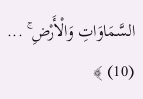السَّمَاوَاتِ وَالْأَرْضِ ۚ ... (10) ﴾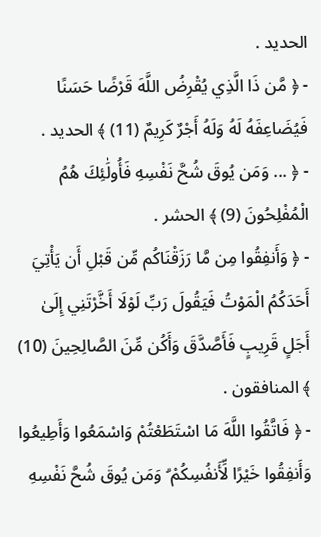الحديد .
- ﴿ مَّن ذَا الَّذِي يُقْرِضُ اللَّهَ قَرْضًا حَسَنًا فَيُضَاعِفَهُ لَهُ وَلَهُ أَجْرٌ كَرِيمٌ (11) ﴾ الحديد .
- ﴿ ... وَمَن يُوقَ شُحَّ نَفْسِهِ فَأُولَٰئِكَ هُمُ الْمُفْلِحُونَ (9) ﴾ الحشر .
- ﴿ وَأَنفِقُوا مِن مَّا رَزَقْنَاكُم مِّن قَبْلِ أَن يَأْتِيَ أَحَدَكُمُ الْمَوْتُ فَيَقُولَ رَبِّ لَوْلَا أَخَّرْتَنِي إِلَىٰ أَجَلٍ قَرِيبٍ فَأَصَّدَّقَ وَأَكُن مِّنَ الصَّالِحِينَ (10) ﴾ المنافقون .
- ﴿ فَاتَّقُوا اللَّهَ مَا اسْتَطَعْتُمْ وَاسْمَعُوا وَأَطِيعُوا وَأَنفِقُوا خَيْرًا لِّأَنفُسِكُمْ ۗ وَمَن يُوقَ شُحَّ نَفْسِهِ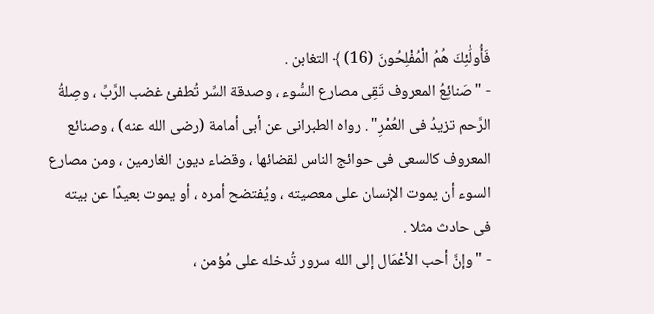فَأُولَٰئِكَ هُمُ الْمُفْلِحُونَ (16) ﴾ التغابن .
- "صَنائِعُ المعروف تَقِى مصارع السُّوء ، وصدقة السِّر تُطفئ غضب الرَّبِّ ، وصِلةُ الرَّحم تزيدُ فى العُمْرِ" . رواه الطبرانى عن أبى أمامة (رضى الله عنه) ، وصنائع المعروف كالسعى فى حوائج الناس لقضائها ، وقضاء ديون الغارمين ، ومن مصارع السوء أن يموت الإنسان على معصيته ، ويُفتضح أمره ، أو يموت بعيدًا عن بيته فى حادث مثلا .
- "وإنَّ أحب الأعْمَال إلى الله سرور تُدخله على مُؤمن ،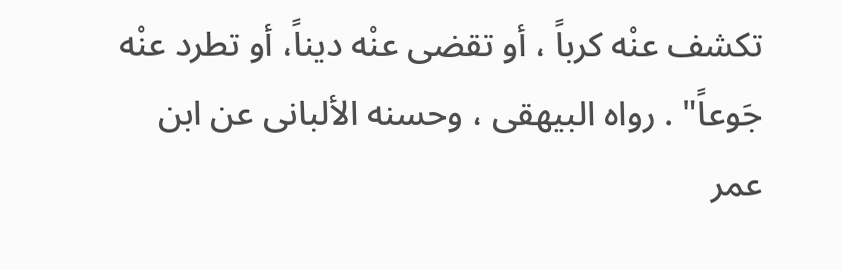تكشف عنْه كرباً ، أو تقضى عنْه ديناً، أو تطرد عنْه جَوعاً" . رواه البيهقى ، وحسنه الألبانى عن ابن عمر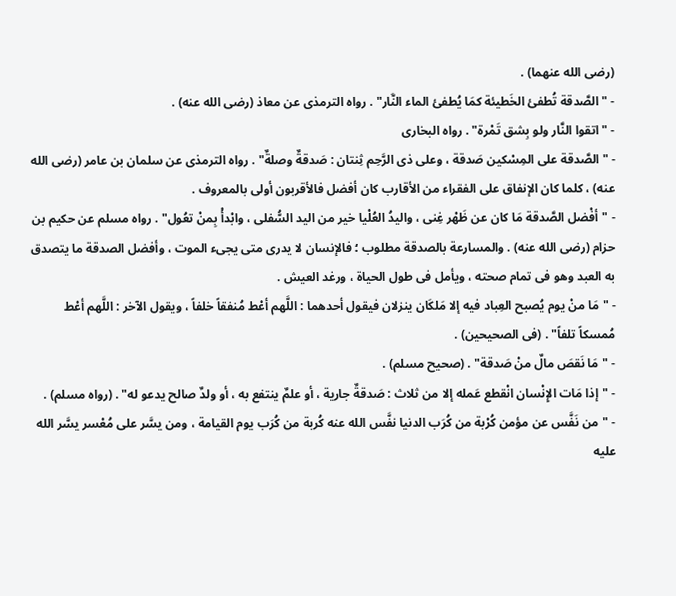(رضى الله عنهما) .
- "الصَّدقة تُطفئ الخَطيئة كمَا يُطفئ الماء النَّار" . رواه الترمذى عن معاذ (رضى الله عنه) .
- "اتقوا النَّار ولو بِشق تَمْرة" . رواه البخارى
- "الصَّدقة على المِسْكين صَدقة ، وعلى ذى الرَّحِم ثِنتان : صَدقةٌ وصلةٌ" . رواه الترمذى عن سلمان بن عامر (رضى الله عنه) ، كلما كان الإنفاق على الفقراء من الأقارب كان أفضل فالأقربون أولى بالمعروف .
- "أفْضل الصَّدقة مَا كان عن ظَهْر غِنى ، واليدُ العُلْيا خير من اليد السُّفلى ، وابْدأْ بِمنْ تعُول" . رواه مسلم عن حكيم بن حزام (رضى الله عنه) . والمسارعة بالصدقة مطلوب ؛ فالإنسان لا يدرى متى يجىء الموت ، وأفضل الصدقة ما يتصدق به العبد وهو فى تمام صحته ، ويأمل فى طول الحياة ، ورغد العيش .
- "مَا منْ يوم يُصبح العِباد فيه إلا مَلكَان ينزلان فيقول أحدهما : اللَّهم أعْط مُنفقاً خلفاً ، ويقول الآخر : اللَّهم أعْط مُمسكاً تلفاً" . (فى الصحيحين) .
- "مَا نَقصَ مالٌ منْ صَدقة" . (صحيح مسلم) .
- "إذا مَات الإِنْسان انْقطع عَمله إلا من ثلاث : صَدقةٌ جارية ، أو علمٌ ينتفع به ، أو ولدٌ صالح يدعو له" . (رواه مسلم) .
- "من نَفَّس عن مؤمن كُرْبة من كُرَب الدنيا نفَّس الله عنه كُربة من كُرَب يوم القيامة ، ومن يسَّر على مُعْسر يسَّر الله عليه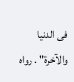فى الدنيا والآخرة" . رواه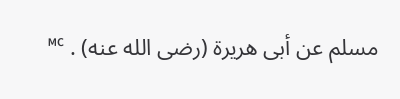مسلم عن أبى هريرة (رضى الله عنه) . 🅪